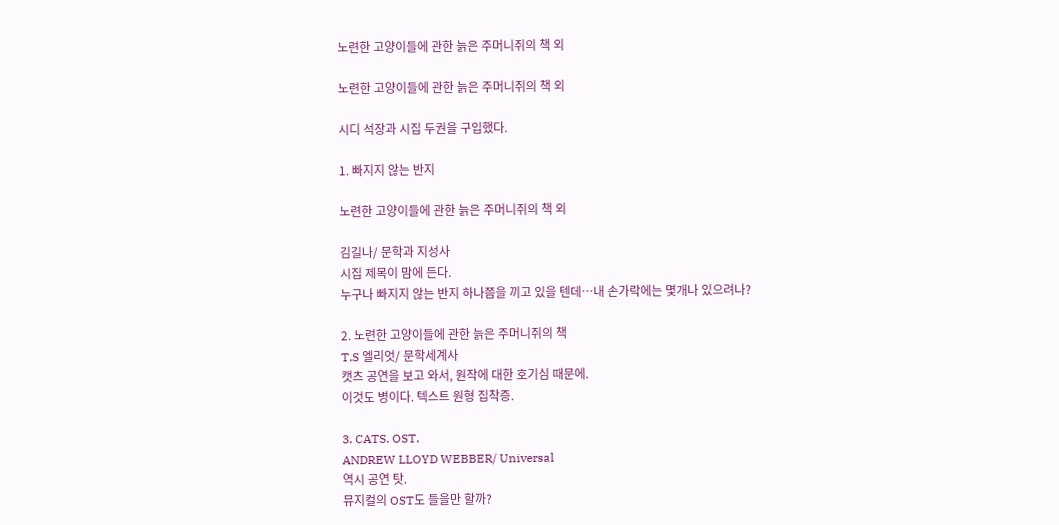노련한 고양이들에 관한 늙은 주머니쥐의 책 외

노련한 고양이들에 관한 늙은 주머니쥐의 책 외

시디 석장과 시집 두권을 구입했다.

1. 빠지지 않는 반지

노련한 고양이들에 관한 늙은 주머니쥐의 책 외

김길나/ 문학과 지성사
시집 제목이 맘에 든다.
누구나 빠지지 않는 반지 하나쯤을 끼고 있을 텐데…내 손가락에는 몇개나 있으려나?

2. 노련한 고양이들에 관한 늙은 주머니쥐의 책
T.S 엘리엇/ 문학세계사
캣츠 공연을 보고 와서, 원작에 대한 호기심 때문에.
이것도 병이다. 텍스트 원형 집착증.

3. CATS. OST.
ANDREW LLOYD WEBBER/ Universal
역시 공연 탓.
뮤지컬의 OST도 들을만 할까?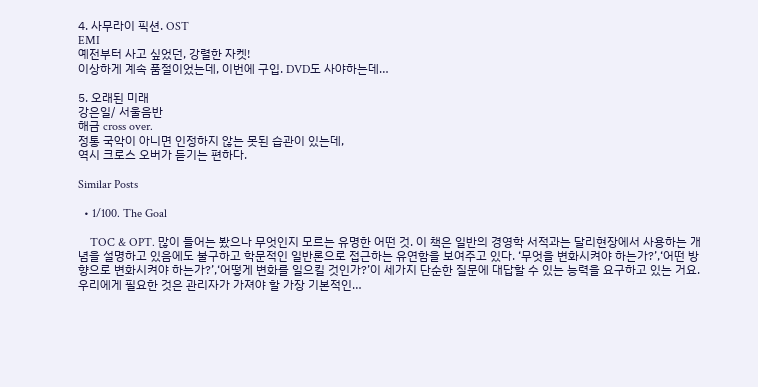4. 사무라이 픽션. OST
EMI
예전부터 사고 싶었던, 강렬한 자켓!
이상하게 계속 품절이었는데, 이번에 구입. DVD도 사야하는데…

5. 오래된 미래
강은일/ 서울음반
해금 cross over.
정통 국악이 아니면 인정하지 않는 못된 습관이 있는데,
역시 크로스 오버가 듣기는 편하다.

Similar Posts

  • 1/100. The Goal

    TOC & OPT. 많이 들어는 봤으나 무엇인지 모르는 유명한 어떤 것. 이 책은 일반의 경영학 서적과는 달리현장에서 사용하는 개념을 설명하고 있음에도 불구하고 학문적인 일반론으로 접근하는 유연함을 보여주고 있다. ‘무엇을 변화시켜야 하는가?’,‘어떤 방향으로 변화시켜야 하는가?’,‘어떻게 변화를 일으킬 것인가?’이 세가지 단순한 질문에 대답할 수 있는 능력을 요구하고 있는 거요. 우리에게 필요한 것은 관리자가 가져야 할 가장 기본적인…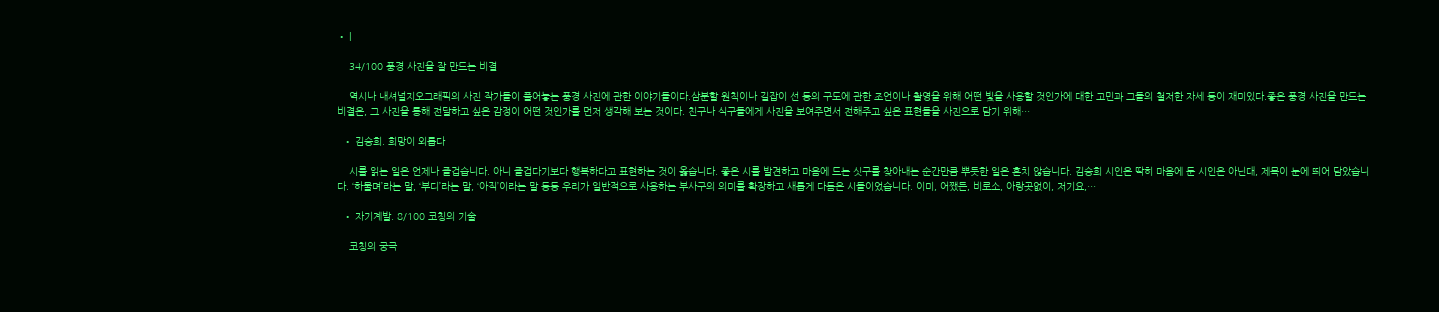• |

    34/100 풍경 사진을 잘 만드는 비결

    역시나 내셔널지오그래픽의 사진 작가들이 풀어놓는 풍경 사진에 관한 이야기들이다.삼분할 원칙이나 길잡이 선 등의 구도에 관한 조언이나 촬영을 위해 어떤 빛을 사용할 것인가에 대한 고민과 그들의 철저한 자세 등이 재미있다.좋은 풍경 사진을 만드는 비결은, 그 사진을 통해 전달하고 싶은 감정이 어떤 것인가를 먼저 생각해 보는 것이다. 친구나 식구들에게 사진을 보여주면서 전해주고 싶은 표현들을 사진으로 담기 위해…

  • 김승희. 희망이 외롭다

    시를 읽는 일은 언제나 즐겁습니다. 아니 즐겁다기보다 행복하다고 표현하는 것이 옳습니다. 좋은 시를 발견하고 마음에 드는 싯구를 찾아내는 순간만큼 뿌듯한 일은 흔치 않습니다. 김승희 시인은 딱히 마음에 둔 시인은 아닌대, 제목이 눈에 띄어 담았습니다. ‘하물며’라는 말, ‘부디’라는 말, ‘아직’이라는 말 등등 우리가 일반적으로 사용하는 부사구의 의미를 확장하고 새롭게 다듬은 시들이었습니다. 이미, 어쨌든, 비로소, 아랑곳없이, 저기요,…

  • 자기계발. 8/100 코칭의 기술

    코칭의 궁극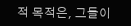적 목적은, 그들이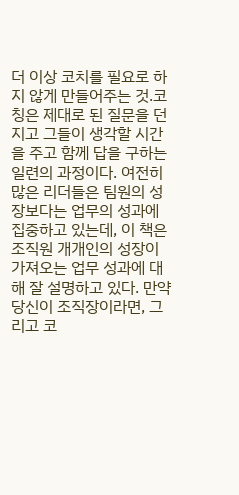더 이상 코치를 필요로 하지 않게 만들어주는 것.코칭은 제대로 된 질문을 던지고 그들이 생각할 시간을 주고 함께 답을 구하는 일련의 과정이다. 여전히 많은 리더들은 팀원의 성장보다는 업무의 성과에 집중하고 있는데, 이 책은 조직원 개개인의 성장이 가져오는 업무 성과에 대해 잘 설명하고 있다. 만약 당신이 조직장이라면, 그리고 코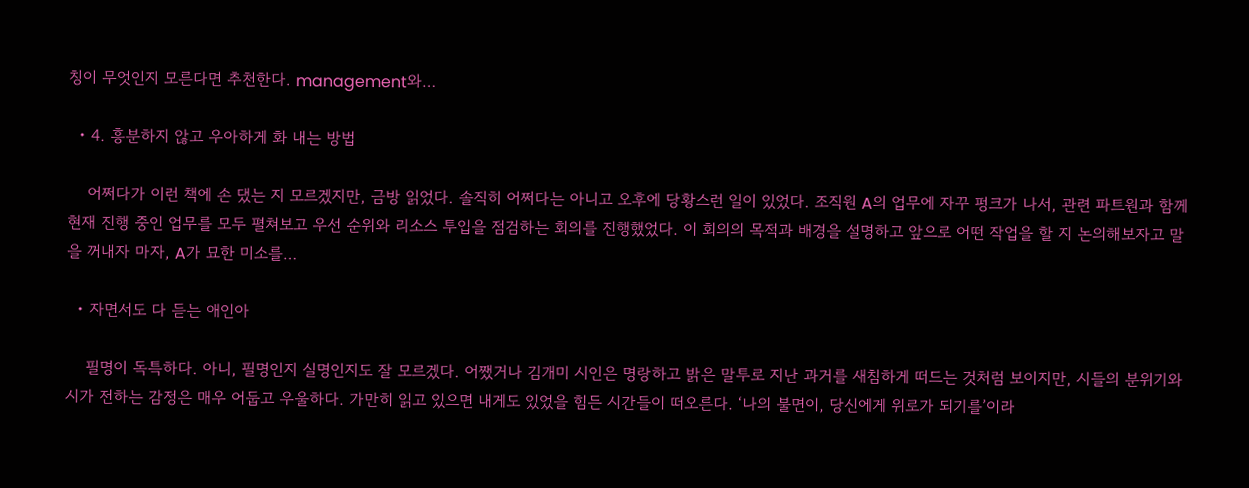칭이 무엇인지 모른다면 추천한다. management와…

  • 4. 흥분하지 않고 우아하게 화 내는 방법

    어쩌다가 이런 책에 손 댔는 지 모르겠지만, 금방 읽었다. 솔직히 어쩌다는 아니고 오후에 당황스런 일이 있었다. 조직원 A의 업무에 자꾸 펑크가 나서, 관련 파트원과 함께 현재 진행 중인 업무를 모두 펼쳐보고 우선 순위와 리소스 투입을 점검하는 회의를 진행했었다. 이 회의의 목적과 배경을 설명하고 앞으로 어떤 작업을 할 지 논의해보자고 말을 꺼내자 마자, A가 묘한 미소를…

  • 자면서도 다 듣는 애인아

    필명이 독특하다. 아니, 필명인지 실명인지도 잘 모르겠다. 어쨌거나 김개미 시인은 명랑하고 밝은 말투로 지난 과거를 새침하게 떠드는 것처럼 보이지만, 시들의 분위기와 시가 전하는 감정은 매우 어둡고 우울하다. 가만히 읽고 있으면 내게도 있었을 힘든 시간들이 떠오른다. ‘나의 불면이, 당신에게 위로가 되기를’이라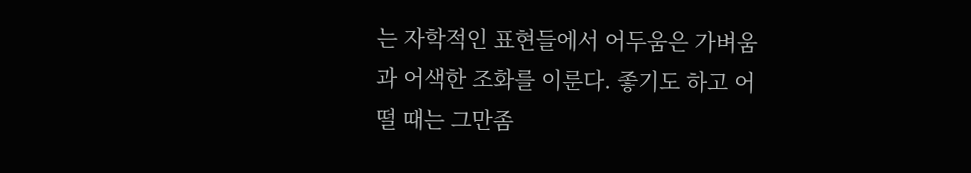는 자학적인 표현들에서 어두움은 가벼움과 어색한 조화를 이룬다. 좋기도 하고 어떨 때는 그만좀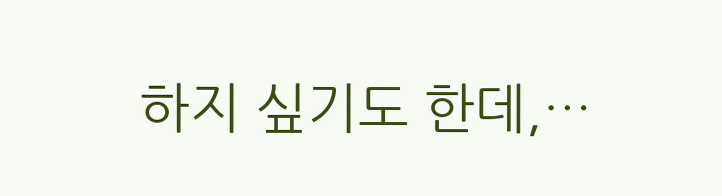하지 싶기도 한데,…